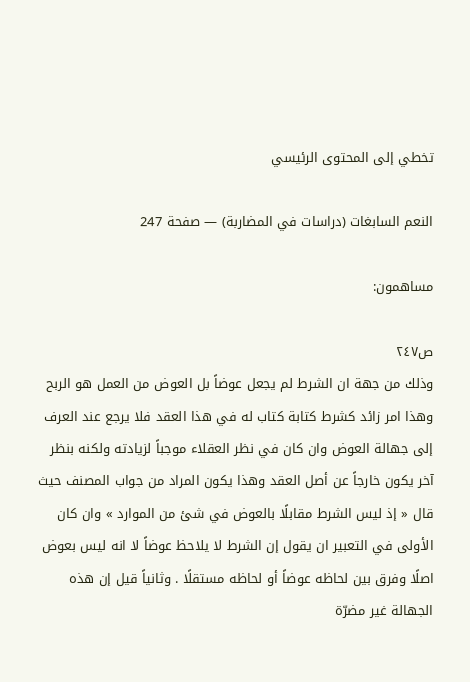تخطي إلى المحتوى الرئيسي

النعم السابغات (دراسات في المضاربة) — صفحة 247

مساهمون:

ص٢٤٧
وذلك من جهة ان الشرط لم يجعل عوضاً بل العوض من العمل هو الربح وهذا امر زائد كشرط كتابة كتاب له في هذا العقد فلا يرجع عند العرف إلى جهالة العوض وان كان في نظر العقلاء موجباً لزيادته ولكنه بنظر آخر يكون خارجاً عن أصل العقد وهذا يكون المراد من جواب المصنف حيث قال « إذ ليس الشرط مقابلًا بالعوض في شئ من الموارد » وان كان الأولى في التعبير ان يقول إن الشرط لا يلاحظ عوضاً لا انه ليس بعوض اصلًا وفرق بين لحاظه عوضاً أو لحاظه مستقلًا . وثانياً قيل إن هذه الجهالة غير مضرّة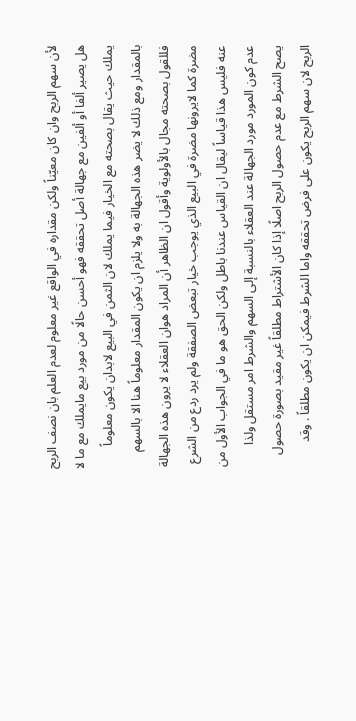لأن سهم الربح وان كان معيّناً ولكن مقداره في الواقع غير معلوم لعدم العلم بان نصف الربح هل يصير ألفا أو ألفين مع جهالة أصل تحققه فهو أحسن حالًا من مورد بيع مايملك مع ما لا يملك حيث يقال بصحته مع الخيار فيما يملك لان الثمن في البيع لابدان يكون معلوماً بالمقدار ومع ذلك لا يضر هذه الجهالة به ولا يلزم ان يكون المقدار معلوماً هنا الا بالسهم فللقول بصحته مجال بالأولوية وأقول ان الظاهر أن المراد هوان العقلاء لا يرون هذه الجهالة مضرة كما لايرونها مضرة في البيع الذي يوجب خيار تبعض الصفقة ولم يرد ردع من الشرع عنه فليس هذا قياساً ليقال ان القياس عندنا باطل ولكن الحق هو ما في الجواب الأول من عدم كون المورد مورد الجهالة عند العقلاء بالنسبة إلى السهم والشرط امر مستقل ولذا يصح الشرط مع عدم حصول الربح اصلًا إذا كان الأشتراط مطلقاً غير مقيد بصورة حصول الربح لان سهم الربح يكون على فرض تحققه واما الشرط فيمكن ان يكون مطلقاً . وقد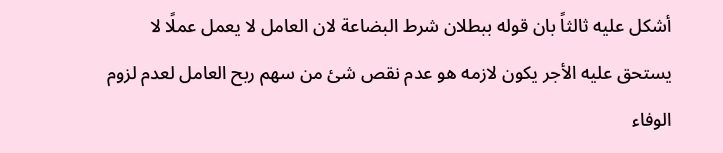أشكل عليه ثالثاً بان قوله ببطلان شرط البضاعة لان العامل لا يعمل عملًا لا يستحق عليه الأجر يكون لازمه هو عدم نقص شئ من سهم ربح العامل لعدم لزوم الوفاء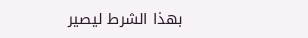بهذا الشرط ليصير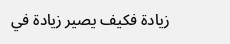زيادة فكيف يصير زيادة في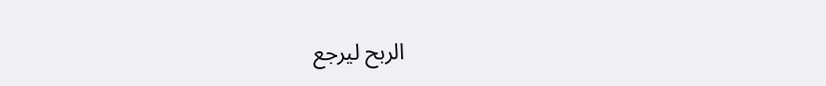الربح ليرجع